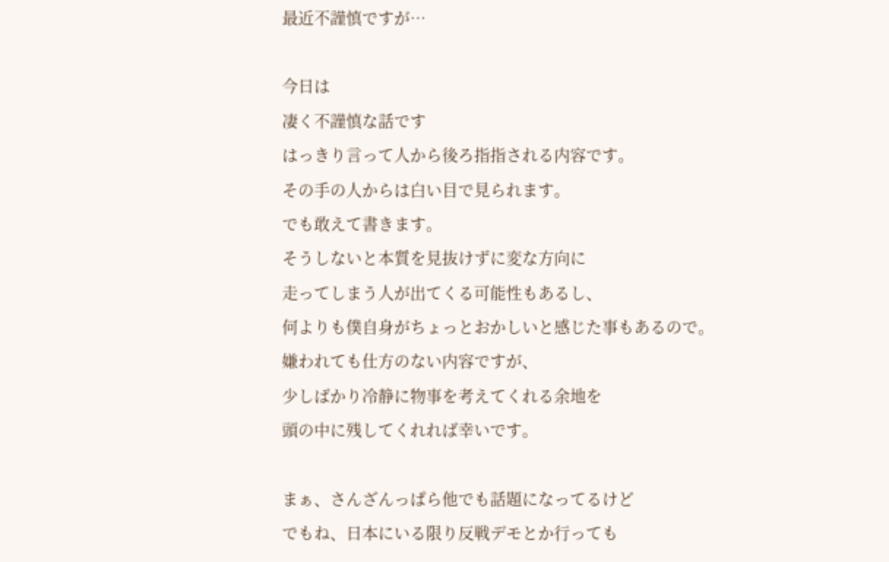最近不謹慎ですが…

今日は
凄く不謹慎な話です
はっきり言って人から後ろ指指される内容です。
その手の人からは白い目で見られます。
でも敢えて書きます。
そうしないと本質を見抜けずに変な方向に
走ってしまう人が出てくる可能性もあるし、
何よりも僕自身がちょっとおかしいと感じた事もあるので。
嫌われても仕方のない内容ですが、
少しばかり冷静に物事を考えてくれる余地を
頭の中に残してくれれば幸いです。

まぁ、さんざんっぱら他でも話題になってるけど
でもね、日本にいる限り反戦デモとか行っても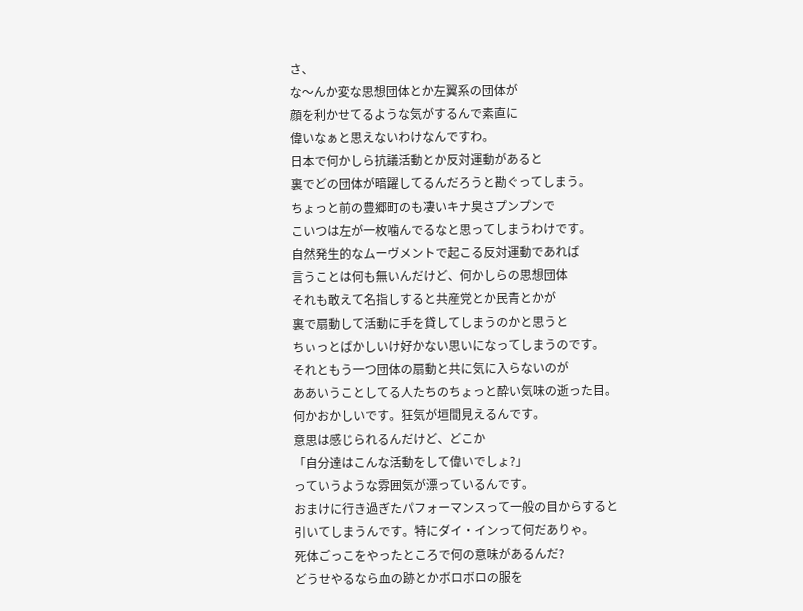さ、
な〜んか変な思想団体とか左翼系の団体が
顔を利かせてるような気がするんで素直に
偉いなぁと思えないわけなんですわ。
日本で何かしら抗議活動とか反対運動があると
裏でどの団体が暗躍してるんだろうと勘ぐってしまう。
ちょっと前の豊郷町のも凄いキナ臭さプンプンで
こいつは左が一枚噛んでるなと思ってしまうわけです。
自然発生的なムーヴメントで起こる反対運動であれば
言うことは何も無いんだけど、何かしらの思想団体
それも敢えて名指しすると共産党とか民青とかが
裏で扇動して活動に手を貸してしまうのかと思うと
ちぃっとばかしいけ好かない思いになってしまうのです。
それともう一つ団体の扇動と共に気に入らないのが
ああいうことしてる人たちのちょっと酔い気味の逝った目。
何かおかしいです。狂気が垣間見えるんです。
意思は感じられるんだけど、どこか
「自分達はこんな活動をして偉いでしょ?」
っていうような雰囲気が漂っているんです。
おまけに行き過ぎたパフォーマンスって一般の目からすると
引いてしまうんです。特にダイ・インって何だありゃ。
死体ごっこをやったところで何の意味があるんだ?
どうせやるなら血の跡とかボロボロの服を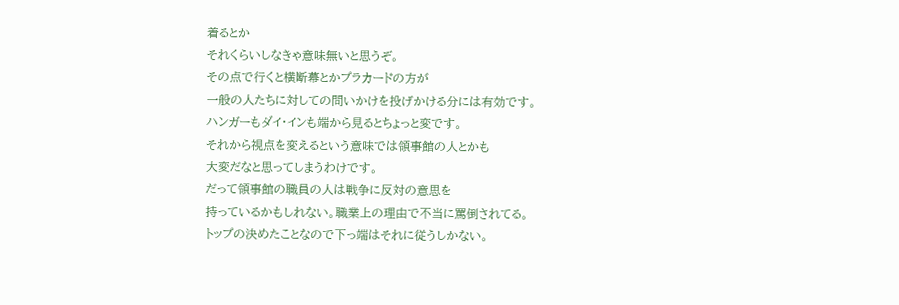着るとか
それくらいしなきゃ意味無いと思うぞ。
その点で行くと横断幕とかプラカードの方が
一般の人たちに対しての問いかけを投げかける分には有効です。
ハンガーもダイ・インも端から見るとちょっと変です。
それから視点を変えるという意味では領事館の人とかも
大変だなと思ってしまうわけです。
だって領事館の職員の人は戦争に反対の意思を
持っているかもしれない。職業上の理由で不当に罵倒されてる。
トップの決めたことなので下っ端はそれに従うしかない。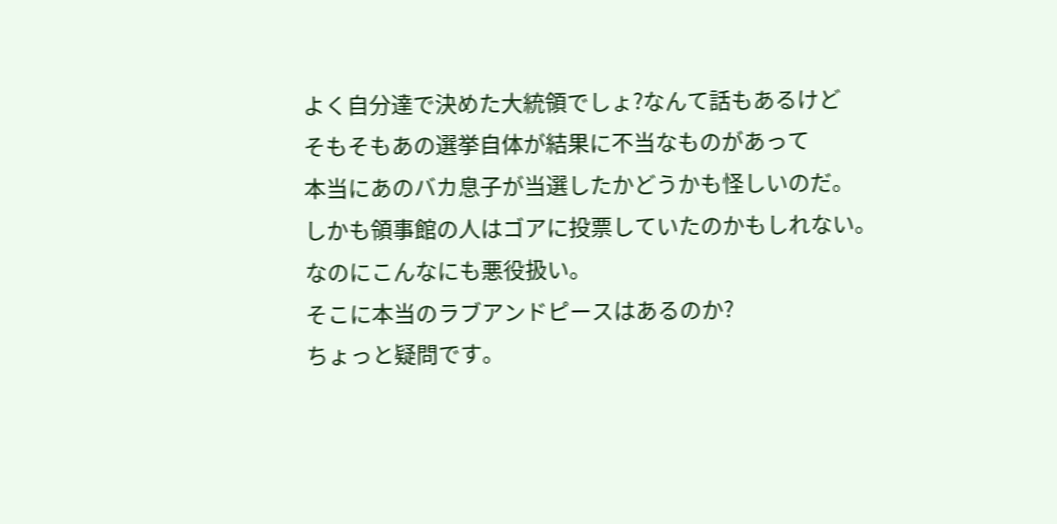よく自分達で決めた大統領でしょ?なんて話もあるけど
そもそもあの選挙自体が結果に不当なものがあって
本当にあのバカ息子が当選したかどうかも怪しいのだ。
しかも領事館の人はゴアに投票していたのかもしれない。
なのにこんなにも悪役扱い。
そこに本当のラブアンドピースはあるのか?
ちょっと疑問です。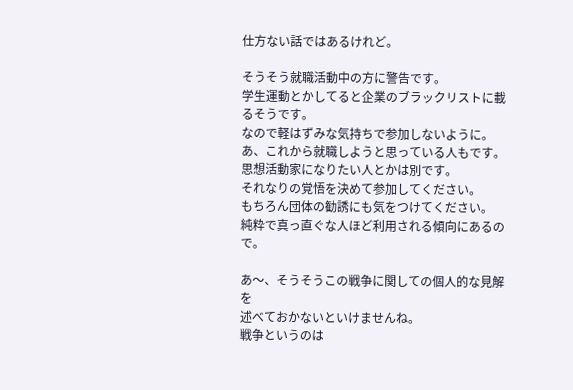仕方ない話ではあるけれど。

そうそう就職活動中の方に警告です。
学生運動とかしてると企業のブラックリストに載るそうです。
なので軽はずみな気持ちで参加しないように。
あ、これから就職しようと思っている人もです。
思想活動家になりたい人とかは別です。
それなりの覚悟を決めて参加してください。
もちろん団体の勧誘にも気をつけてください。
純粋で真っ直ぐな人ほど利用される傾向にあるので。

あ〜、そうそうこの戦争に関しての個人的な見解を
述べておかないといけませんね。
戦争というのは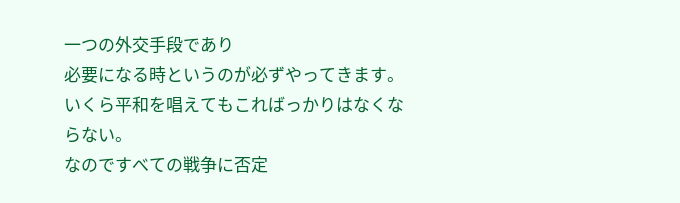一つの外交手段であり
必要になる時というのが必ずやってきます。
いくら平和を唱えてもこればっかりはなくならない。
なのですべての戦争に否定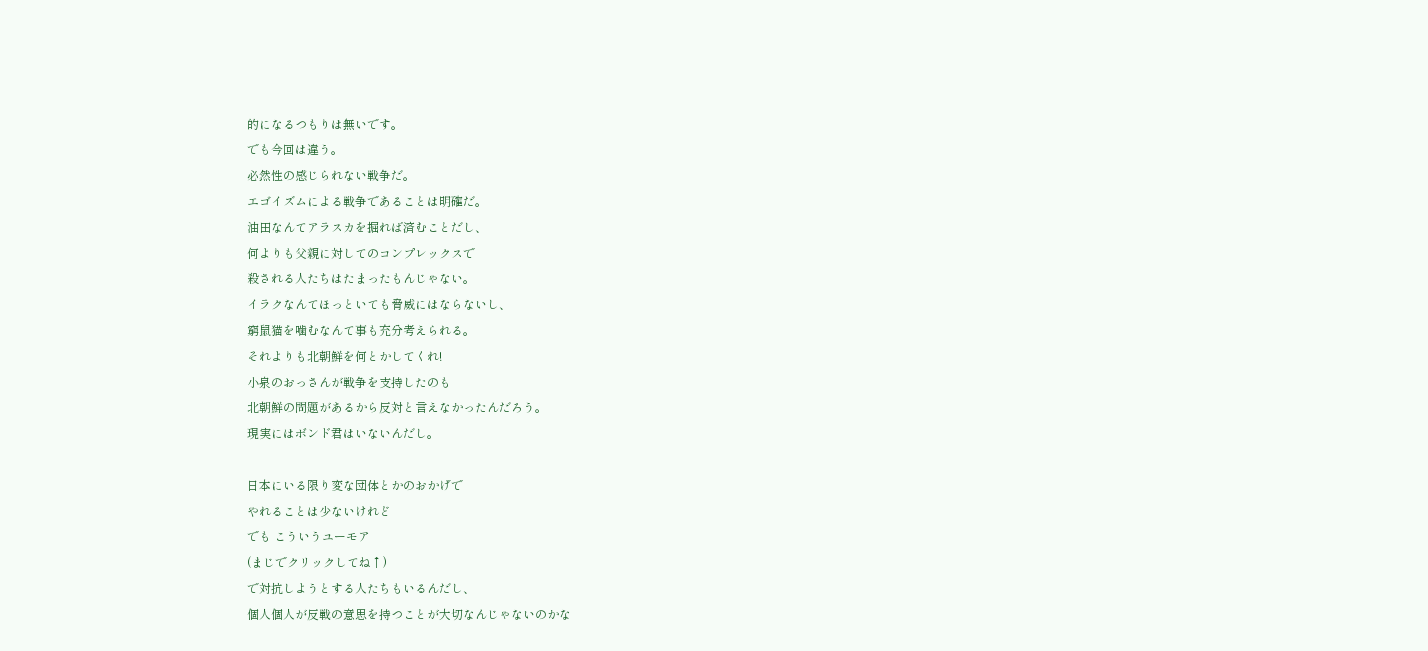的になるつもりは無いです。
でも今回は違う。
必然性の感じられない戦争だ。
エゴイズムによる戦争であることは明確だ。
油田なんてアラスカを掘れば済むことだし、
何よりも父親に対してのコンプレックスで
殺される人たちはたまったもんじゃない。
イラクなんてほっといても脅威にはならないし、
窮鼠猫を噛むなんて事も充分考えられる。
それよりも北朝鮮を何とかしてくれ!
小泉のおっさんが戦争を支持したのも
北朝鮮の問題があるから反対と言えなかったんだろう。
現実にはボンド君はいないんだし。

日本にいる限り変な団体とかのおかげで
やれることは少ないけれど
でも こういうユーモア
(まじでクリックしてね↑)
で対抗しようとする人たちもいるんだし、
個人個人が反戦の意思を持つことが大切なんじゃないのかな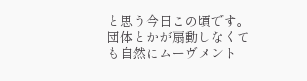と思う今日この頃です。
団体とかが扇動しなくても自然にムーヴメント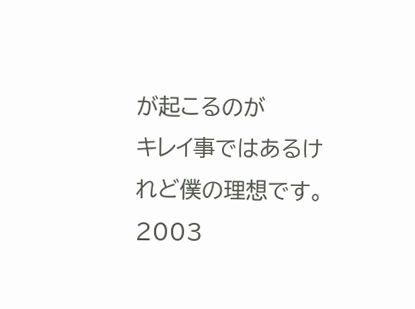が起こるのが
キレイ事ではあるけれど僕の理想です。
2003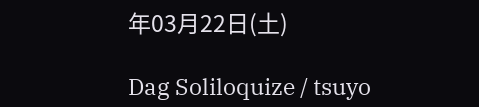年03月22日(土)

Dag Soliloquize / tsuyo